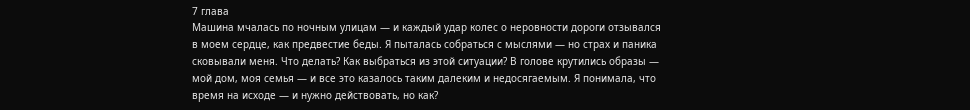7 глава
Машина мчалась по ночным улицам — и каждый удар колес о неровности дороги отзывался в моем сердце, как предвестие беды. Я пыталась собраться с мыслями — но страх и паника сковывали меня. Что делать? Как выбраться из этой ситуации? В голове крутились образы — мой дом, моя семья — и все это казалось таким далеким и недосягаемым. Я понимала, что время на исходе — и нужно действовать, но как?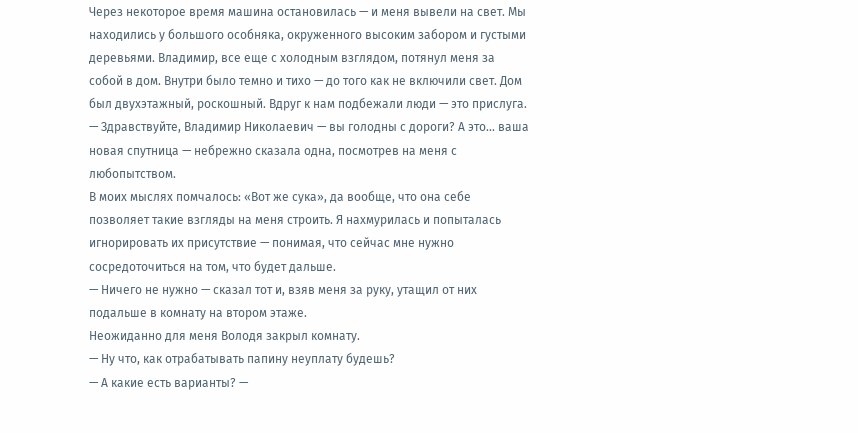Через некоторое время машина остановилась — и меня вывели на свет. Мы находились у большого особняка, окруженного высоким забором и густыми деревьями. Владимир, все еще с холодным взглядом, потянул меня за собой в дом. Внутри было темно и тихо — до того как не включили свет. Дом был двухэтажный, роскошный. Вдруг к нам подбежали люди — это прислуга.
— Здравствуйте, Владимир Николаевич — вы голодны с дороги? А это... ваша новая спутница — небрежно сказала одна, посмотрев на меня с любопытством.
В моих мыслях помчалось: «Вот же сука», да вообще, что она себе позволяет такие взгляды на меня строить. Я нахмурилась и попыталась игнорировать их присутствие — понимая, что сейчас мне нужно сосредоточиться на том, что будет дальше.
— Ничего не нужно — сказал тот и, взяв меня за руку, утащил от них подальше в комнату на втором этаже.
Неожиданно для меня Володя закрыл комнату.
— Ну что, как отрабатывать папину неуплату будешь?
— А какие есть варианты? —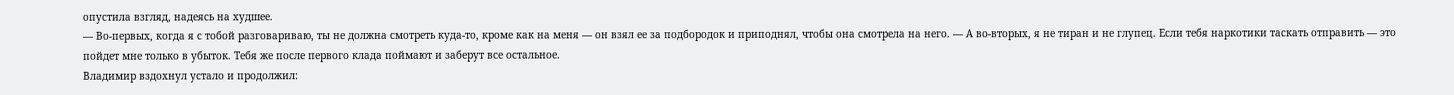опустила взгляд, надеясь на худшее.
— Во-первых, когда я с тобой разговариваю, ты не должна смотреть куда-то, кроме как на меня — он взял ее за подбородок и приподнял, чтобы она смотрела на него. — А во-вторых, я не тиран и не глупец. Если тебя наркотики таскать отправить — это пойдет мне только в убыток. Тебя же после первого клада поймают и заберут все остальное.
Владимир вздохнул устало и продолжил: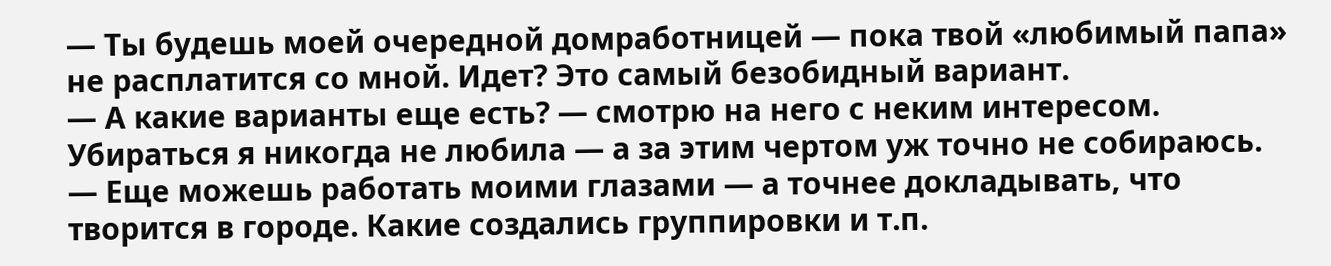— Ты будешь моей очередной домработницей — пока твой «любимый папа» не расплатится со мной. Идет? Это самый безобидный вариант.
— А какие варианты еще есть? — смотрю на него с неким интересом. Убираться я никогда не любила — а за этим чертом уж точно не собираюсь.
— Еще можешь работать моими глазами — а точнее докладывать, что творится в городе. Какие создались группировки и т.п.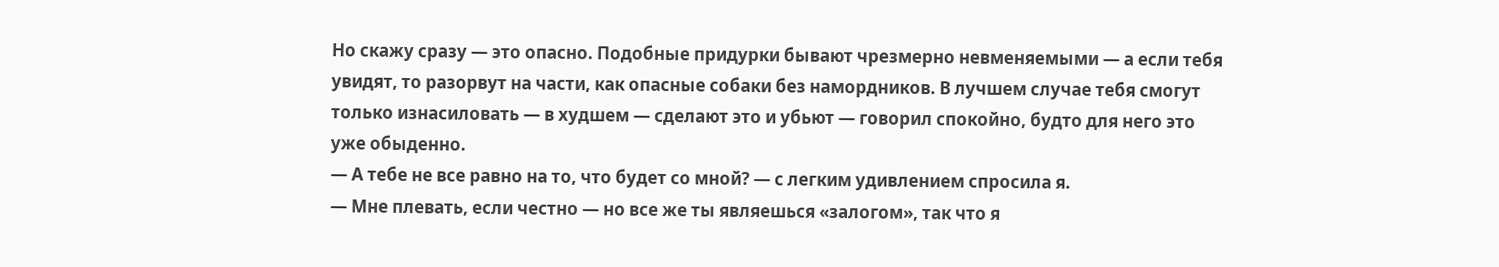Но скажу сразу — это опасно. Подобные придурки бывают чрезмерно невменяемыми — а если тебя увидят, то разорвут на части, как опасные собаки без намордников. В лучшем случае тебя смогут только изнасиловать — в худшем — сделают это и убьют — говорил спокойно, будто для него это уже обыденно.
— А тебе не все равно на то, что будет со мной? — с легким удивлением спросила я.
— Мне плевать, если честно — но все же ты являешься «залогом», так что я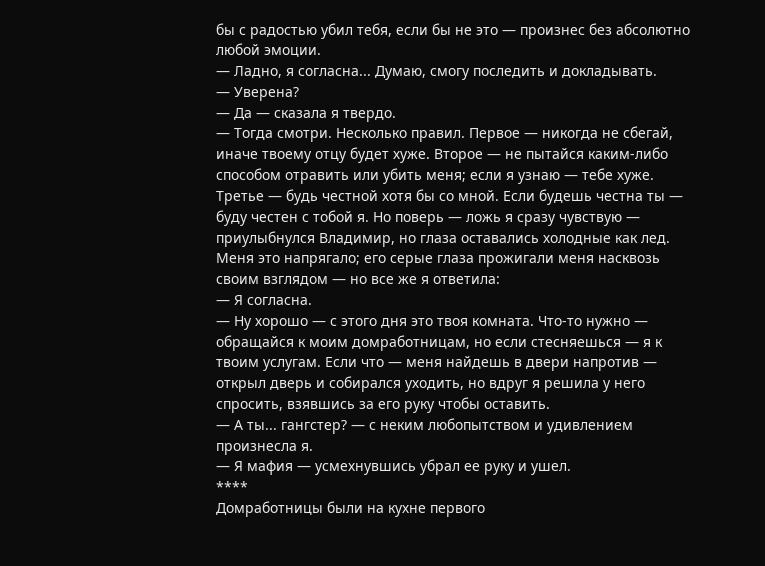бы с радостью убил тебя, если бы не это — произнес без абсолютно любой эмоции.
— Ладно, я согласна... Думаю, смогу последить и докладывать.
— Уверена?
— Да — сказала я твердо.
— Тогда смотри. Несколько правил. Первое — никогда не сбегай, иначе твоему отцу будет хуже. Второе — не пытайся каким-либо способом отравить или убить меня; если я узнаю — тебе хуже. Третье — будь честной хотя бы со мной. Если будешь честна ты — буду честен с тобой я. Но поверь — ложь я сразу чувствую — приулыбнулся Владимир, но глаза оставались холодные как лед.
Меня это напрягало; его серые глаза прожигали меня насквозь своим взглядом — но все же я ответила:
— Я согласна.
— Ну хорошо — с этого дня это твоя комната. Что-то нужно — обращайся к моим домработницам, но если стесняешься — я к твоим услугам. Если что — меня найдешь в двери напротив — открыл дверь и собирался уходить, но вдруг я решила у него спросить, взявшись за его руку чтобы оставить.
— А ты... гангстер? — с неким любопытством и удивлением произнесла я.
— Я мафия — усмехнувшись убрал ее руку и ушел.
****
Домработницы были на кухне первого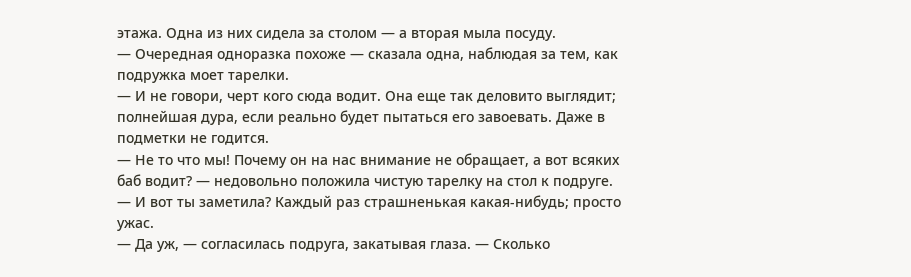этажа. Одна из них сидела за столом — а вторая мыла посуду.
— Очередная одноразка похоже — сказала одна, наблюдая за тем, как подружка моет тарелки.
— И не говори, черт кого сюда водит. Она еще так деловито выглядит; полнейшая дура, если реально будет пытаться его завоевать. Даже в подметки не годится.
— Не то что мы! Почему он на нас внимание не обращает, а вот всяких баб водит? — недовольно положила чистую тарелку на стол к подруге.
— И вот ты заметила? Каждый раз страшненькая какая-нибудь; просто ужас.
— Да уж, — согласилась подруга, закатывая глаза. — Сколько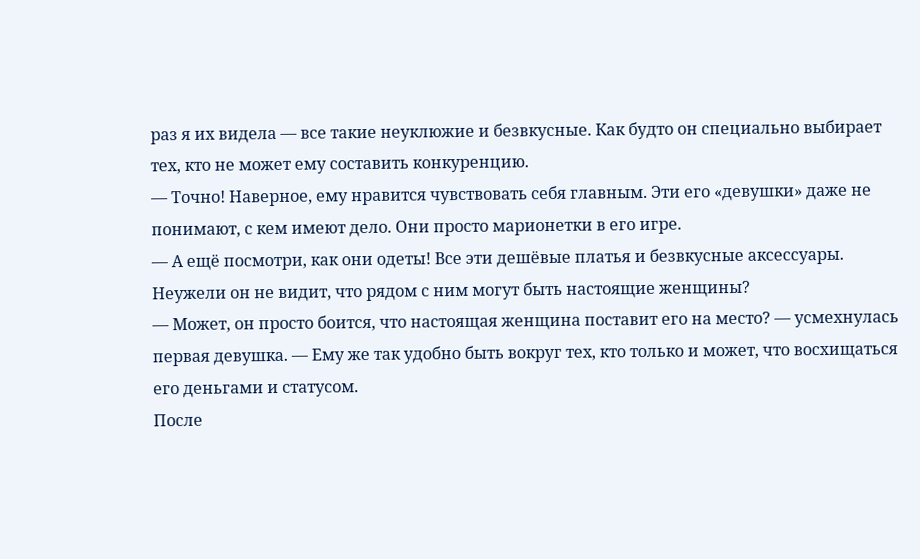раз я их видела — все такие неуклюжие и безвкусные. Как будто он специально выбирает тех, кто не может ему составить конкуренцию.
— Точно! Наверное, ему нравится чувствовать себя главным. Эти его «девушки» даже не понимают, с кем имеют дело. Они просто марионетки в его игре.
— А ещё посмотри, как они одеты! Все эти дешёвые платья и безвкусные аксессуары. Неужели он не видит, что рядом с ним могут быть настоящие женщины?
— Может, он просто боится, что настоящая женщина поставит его на место? — усмехнулась первая девушка. — Ему же так удобно быть вокруг тех, кто только и может, что восхищаться его деньгами и статусом.
После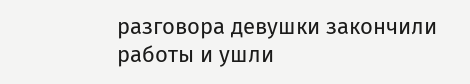разговора девушки закончили работы и ушли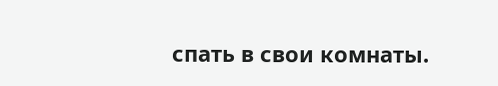спать в свои комнаты.